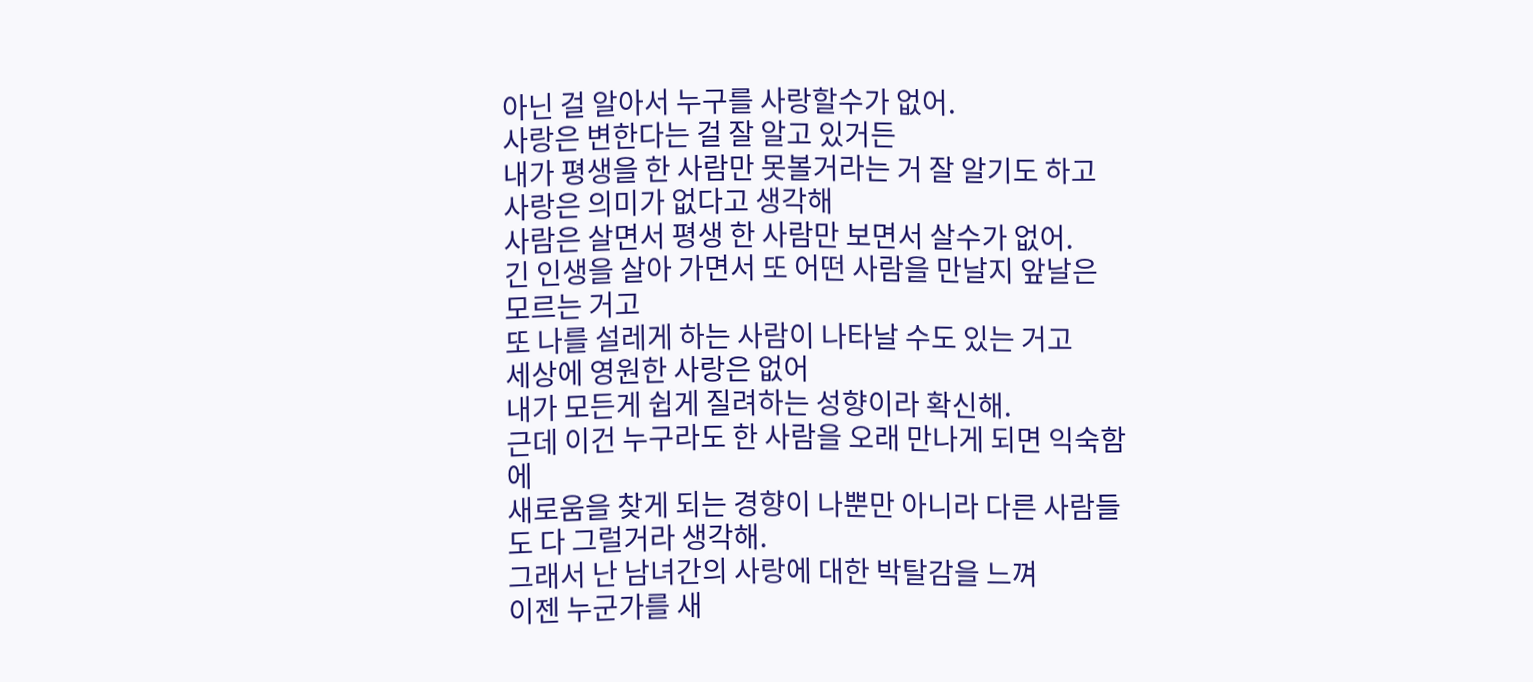아닌 걸 알아서 누구를 사랑할수가 없어.
사랑은 변한다는 걸 잘 알고 있거든
내가 평생을 한 사람만 못볼거라는 거 잘 알기도 하고
사랑은 의미가 없다고 생각해
사람은 살면서 평생 한 사람만 보면서 살수가 없어.
긴 인생을 살아 가면서 또 어떤 사람을 만날지 앞날은 모르는 거고
또 나를 설레게 하는 사람이 나타날 수도 있는 거고
세상에 영원한 사랑은 없어
내가 모든게 쉽게 질려하는 성향이라 확신해.
근데 이건 누구라도 한 사람을 오래 만나게 되면 익숙함에
새로움을 찾게 되는 경향이 나뿐만 아니라 다른 사람들도 다 그럴거라 생각해.
그래서 난 남녀간의 사랑에 대한 박탈감을 느껴
이젠 누군가를 새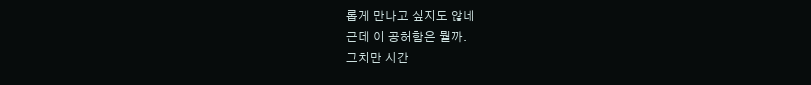롭게 만나고 싶지도 않네
근데 이 공허함은 뭘까.
그치만 시간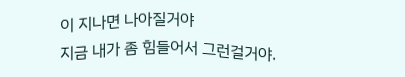이 지나면 나아질거야
지금 내가 좀 힘들어서 그런걸거야.